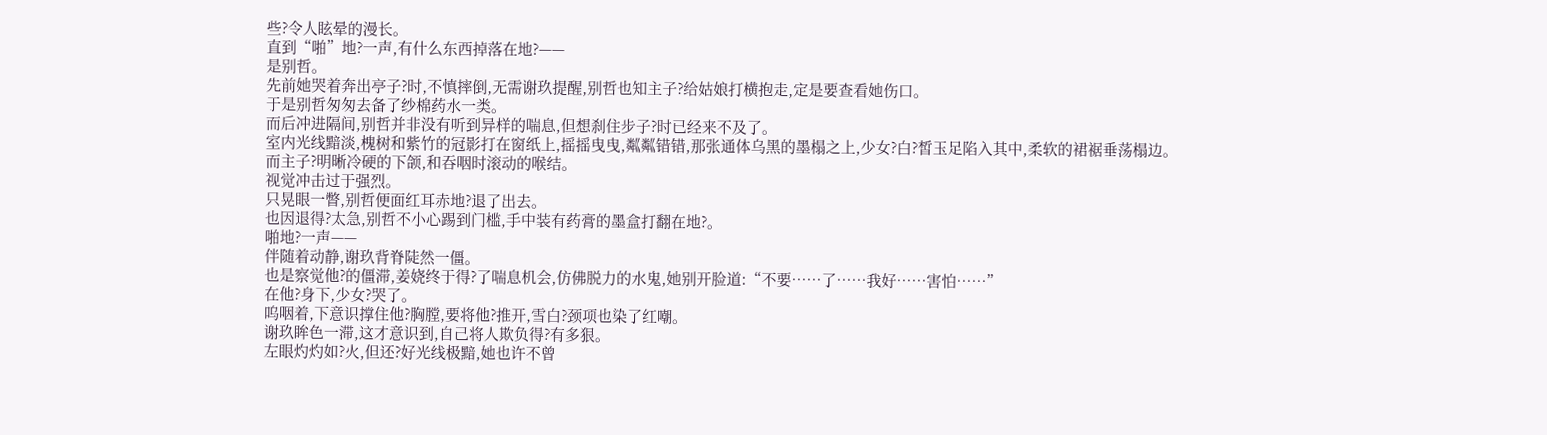些?令人眩晕的漫长。
直到“啪”地?一声,有什么东西掉落在地?——
是别哲。
先前她哭着奔出亭子?时,不慎摔倒,无需谢玖提醒,别哲也知主子?给姑娘打横抱走,定是要查看她伤口。
于是别哲匆匆去备了纱棉药水一类。
而后冲进隔间,别哲并非没有听到异样的喘息,但想刹住步子?时已经来不及了。
室内光线黯淡,槐树和紫竹的冠影打在窗纸上,摇摇曳曳,粼粼错错,那张通体乌黑的墨榻之上,少女?白?皙玉足陷入其中,柔软的裙裾垂荡榻边。
而主子?明晰冷硬的下颌,和吞咽时滚动的喉结。
视觉冲击过于强烈。
只晃眼一瞥,别哲便面红耳赤地?退了出去。
也因退得?太急,别哲不小心踢到门槛,手中装有药膏的墨盒打翻在地?。
啪地?一声——
伴随着动静,谢玖背脊陡然一僵。
也是察觉他?的僵滞,姜娆终于得?了喘息机会,仿佛脱力的水鬼,她别开脸道:“不要……了……我好……害怕……”
在他?身下,少女?哭了。
呜咽着,下意识撑住他?胸膛,要将他?推开,雪白?颈项也染了红嘲。
谢玖眸色一滞,这才意识到,自己将人欺负得?有多狠。
左眼灼灼如?火,但还?好光线极黯,她也许不曾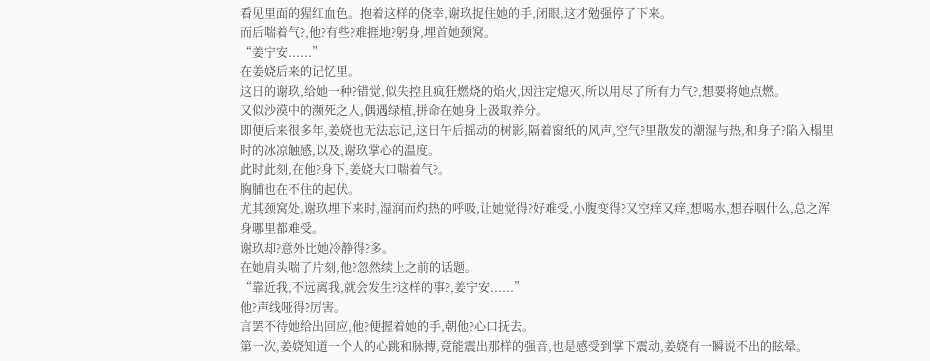看见里面的猩红血色。抱着这样的侥幸,谢玖捉住她的手,闭眼,这才勉强停了下来。
而后喘着气?,他?有些?难捱地?躬身,埋首她颈窝。
“姜宁安......”
在姜娆后来的记忆里。
这日的谢玖,给她一种?错觉,似失控且疯狂燃烧的焰火,因注定熄灭,所以用尽了所有力气?,想要将她点燃。
又似沙漠中的濒死之人,偶遇绿植,拼命在她身上汲取养分。
即便后来很多年,姜娆也无法忘记,这日午后摇动的树影,隔着窗纸的风声,空气?里散发的潮湿与热,和身子?陷入榻里时的冰凉触感,以及,谢玖掌心的温度。
此时此刻,在他?身下,姜娆大口喘着气?。
胸脯也在不住的起伏。
尤其颈窝处,谢玖埋下来时,湿润而灼热的呼吸,让她觉得?好难受,小腹变得?又空痒又痒,想喝水,想吞咽什么,总之浑身哪里都难受。
谢玖却?意外比她冷静得?多。
在她肩头喘了片刻,他?忽然续上之前的话题。
“靠近我,不远离我,就会发生?这样的事?,姜宁安......”
他?声线哑得?厉害。
言罢不待她给出回应,他?便握着她的手,朝他?心口抚去。
第一次,姜娆知道一个人的心跳和脉搏,竟能震出那样的强音,也是感受到掌下震动,姜娆有一瞬说不出的眩晕。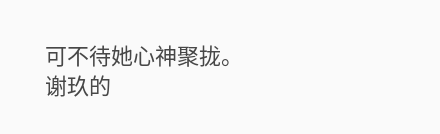可不待她心神聚拢。
谢玖的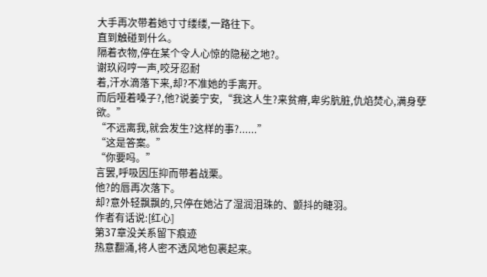大手再次带着她寸寸缕缕,一路往下。
直到触碰到什么。
隔着衣物,停在某个令人心惊的隐秘之地?。
谢玖闷哼一声,咬牙忍耐
着,汗水滴落下来,却?不准她的手离开。
而后哑着嗓子?,他?说姜宁安,“我这人生?来贫瘠,卑劣肮脏,仇焰焚心,满身孽欲。”
“不远离我,就会发生?这样的事?......”
“这是答案。”
“你要吗。”
言罢,呼吸因压抑而带着战栗。
他?的唇再次落下。
却?意外轻飘飘的,只停在她沾了湿润泪珠的、颤抖的睫羽。
作者有话说:[红心]
第37章没关系留下痕迹
热意翻涌,将人密不透风地包裹起来。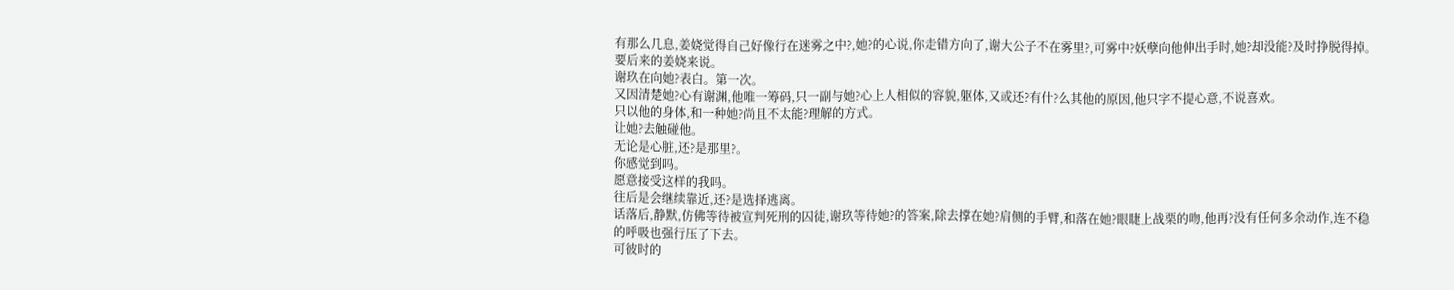有那么几息,姜娆觉得自己好像行在迷雾之中?,她?的心说,你走错方向了,谢大公子不在雾里?,可雾中?妖孽向他伸出手时,她?却没能?及时挣脱得掉。
要后来的姜娆来说。
谢玖在向她?表白。第一次。
又因清楚她?心有谢渊,他唯一筹码,只一副与她?心上人相似的容貌,躯体,又或还?有什?么其他的原因,他只字不提心意,不说喜欢。
只以他的身体,和一种她?尚且不太能?理解的方式。
让她?去触碰他。
无论是心脏,还?是那里?。
你感觉到吗。
愿意接受这样的我吗。
往后是会继续靠近,还?是选择逃离。
话落后,静默,仿佛等待被宣判死刑的囚徒,谢玖等待她?的答案,除去撑在她?肩侧的手臂,和落在她?眼睫上战栗的吻,他再?没有任何多余动作,连不稳的呼吸也强行压了下去。
可彼时的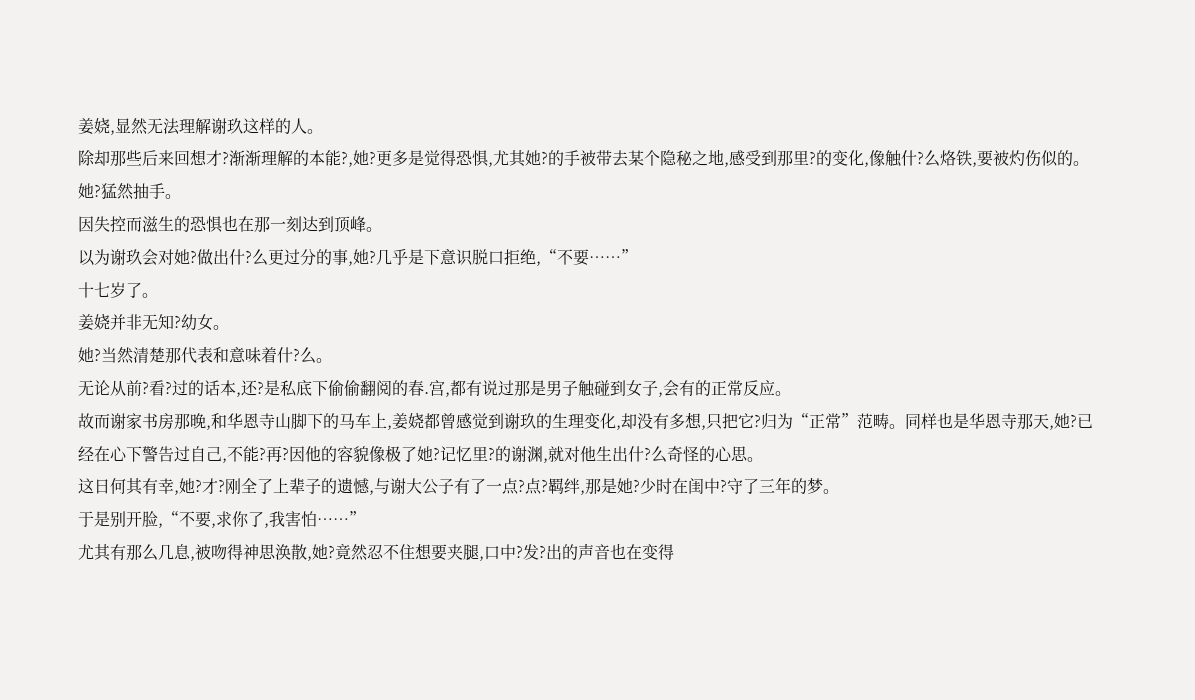姜娆,显然无法理解谢玖这样的人。
除却那些后来回想才?渐渐理解的本能?,她?更多是觉得恐惧,尤其她?的手被带去某个隐秘之地,感受到那里?的变化,像触什?么烙铁,要被灼伤似的。
她?猛然抽手。
因失控而滋生的恐惧也在那一刻达到顶峰。
以为谢玖会对她?做出什?么更过分的事,她?几乎是下意识脱口拒绝,“不要……”
十七岁了。
姜娆并非无知?幼女。
她?当然清楚那代表和意味着什?么。
无论从前?看?过的话本,还?是私底下偷偷翻阅的春.宫,都有说过那是男子触碰到女子,会有的正常反应。
故而谢家书房那晚,和华恩寺山脚下的马车上,姜娆都曾感觉到谢玖的生理变化,却没有多想,只把它?归为“正常”范畴。同样也是华恩寺那天,她?已经在心下警告过自己,不能?再?因他的容貌像极了她?记忆里?的谢渊,就对他生出什?么奇怪的心思。
这日何其有幸,她?才?刚全了上辈子的遗憾,与谢大公子有了一点?点?羁绊,那是她?少时在闺中?守了三年的梦。
于是别开脸,“不要,求你了,我害怕……”
尤其有那么几息,被吻得神思涣散,她?竟然忍不住想要夹腿,口中?发?出的声音也在变得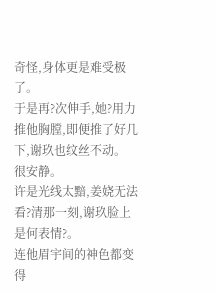奇怪,身体更是难受极了。
于是再?次伸手,她?用力推他胸膛,即便推了好几下,谢玖也纹丝不动。
很安静。
许是光线太黯,姜娆无法看?清那一刻,谢玖脸上是何表情?。
连他眉宇间的神色都变得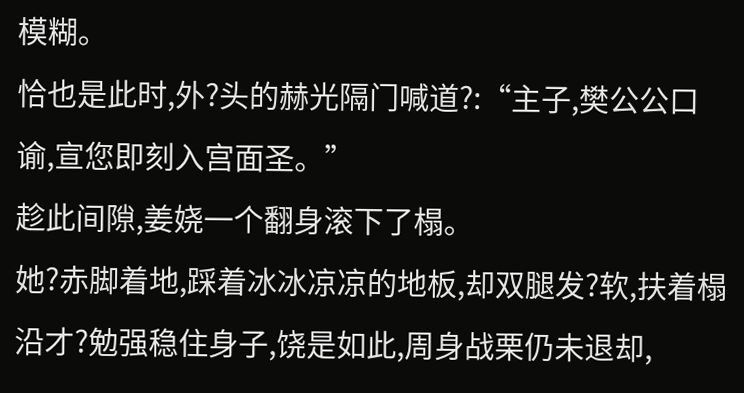模糊。
恰也是此时,外?头的赫光隔门喊道?:“主子,樊公公口谕,宣您即刻入宫面圣。”
趁此间隙,姜娆一个翻身滚下了榻。
她?赤脚着地,踩着冰冰凉凉的地板,却双腿发?软,扶着榻沿才?勉强稳住身子,饶是如此,周身战栗仍未退却,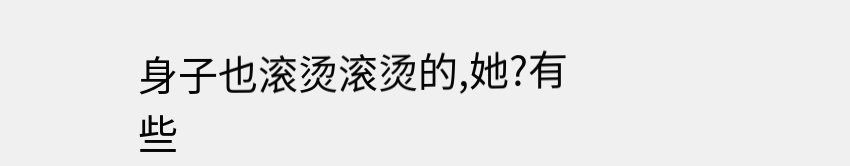身子也滚烫滚烫的,她?有些